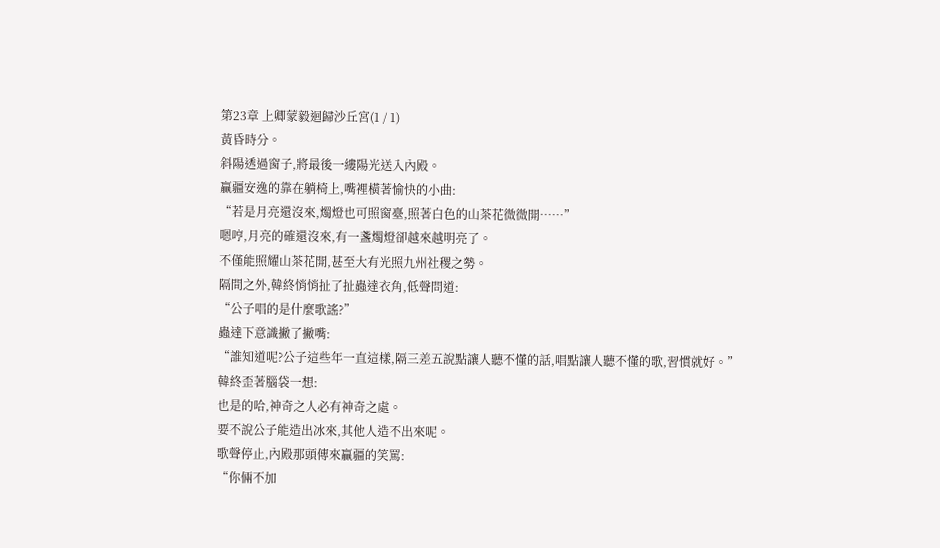第23章 上卿蒙毅迴歸沙丘宮(1 / 1)
黃昏時分。
斜陽透過窗子,將最後一縷陽光送入內殿。
贏疆安逸的靠在躺椅上,嘴裡橫著愉快的小曲:
“若是月亮還沒來,燭燈也可照窗臺,照著白色的山茶花微微開……”
嗯哼,月亮的確還沒來,有一盞燭燈卻越來越明亮了。
不僅能照耀山茶花開,甚至大有光照九州社稷之勢。
隔間之外,韓終悄悄扯了扯蟲達衣角,低聲問道:
“公子唱的是什麼歌謠?”
蟲達下意識撇了撇嘴:
“誰知道呢?公子這些年一直這樣,隔三差五說點讓人聽不懂的話,唱點讓人聽不懂的歌,習慣就好。”
韓終歪著腦袋一想:
也是的哈,神奇之人必有神奇之處。
要不說公子能造出冰來,其他人造不出來呢。
歌聲停止,內殿那頭傳來贏疆的笑罵:
“你倆不加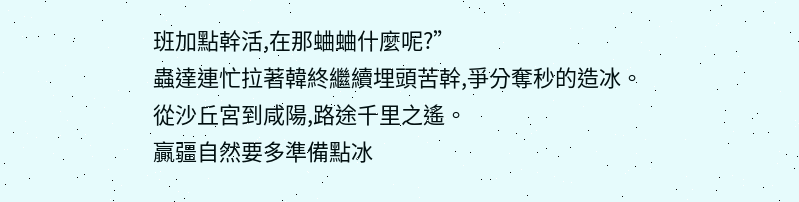班加點幹活,在那蛐蛐什麼呢?”
蟲達連忙拉著韓終繼續埋頭苦幹,爭分奪秒的造冰。
從沙丘宮到咸陽,路途千里之遙。
贏疆自然要多準備點冰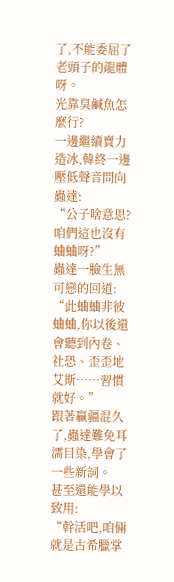了,不能委屈了老頭子的龍體呀。
光靠臭鹹魚怎麼行?
一邊繼續賣力造冰,韓終一邊壓低聲音問向蟲達:
“公子啥意思?咱們這也沒有蛐蛐呀?”
蟲達一臉生無可戀的回道:
“此蛐蛐非彼蛐蛐,你以後還會聽到內卷、社恐、歪歪地艾斯……習慣就好。”
跟著贏疆混久了,蟲達難免耳濡目染,學會了一些新詞。
甚至還能學以致用:
“幹活吧,咱倆就是古希臘掌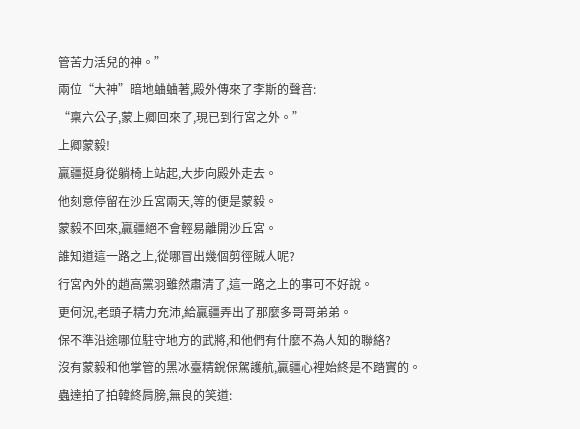管苦力活兒的神。”
兩位“大神”暗地蛐蛐著,殿外傳來了李斯的聲音:
“稟六公子,蒙上卿回來了,現已到行宮之外。”
上卿蒙毅!
贏疆挺身從躺椅上站起,大步向殿外走去。
他刻意停留在沙丘宮兩天,等的便是蒙毅。
蒙毅不回來,贏疆絕不會輕易離開沙丘宮。
誰知道這一路之上,從哪冒出幾個剪徑賊人呢?
行宮內外的趙高黨羽雖然肅清了,這一路之上的事可不好說。
更何況,老頭子精力充沛,給贏疆弄出了那麼多哥哥弟弟。
保不準沿途哪位駐守地方的武將,和他們有什麼不為人知的聯絡?
沒有蒙毅和他掌管的黑冰臺精銳保駕護航,贏疆心裡始終是不踏實的。
蟲達拍了拍韓終肩膀,無良的笑道: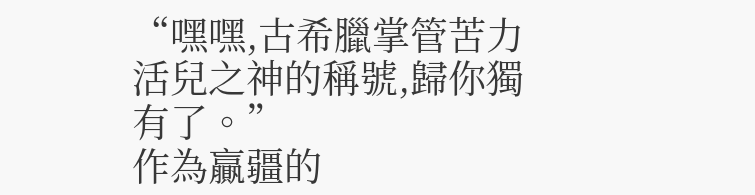“嘿嘿,古希臘掌管苦力活兒之神的稱號,歸你獨有了。”
作為贏疆的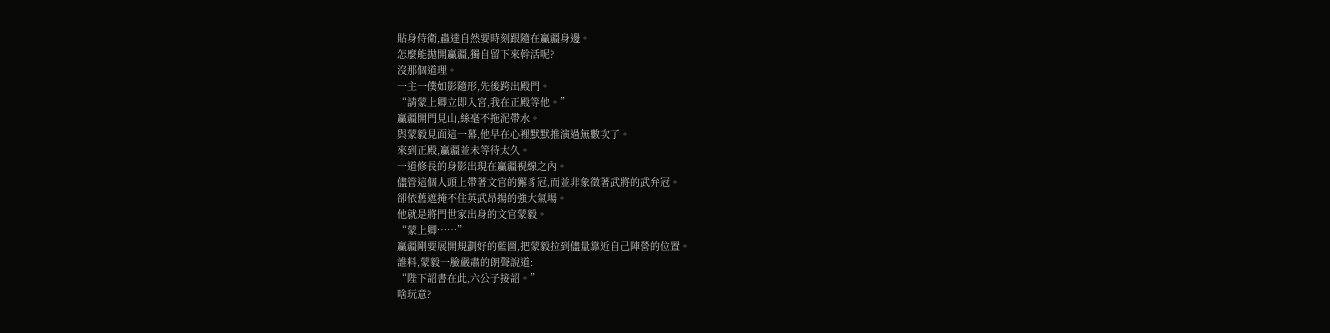貼身侍衛,蟲達自然要時刻跟隨在贏疆身邊。
怎麼能拋開贏疆,獨自留下來幹活呢?
沒那個道理。
一主一僕如影隨形,先後跨出殿門。
“請蒙上卿立即入宮,我在正殿等他。”
贏疆開門見山,絲毫不拖泥帶水。
與蒙毅見面這一幕,他早在心裡默默推演過無數次了。
來到正殿,贏疆並未等待太久。
一道修長的身影出現在贏疆視線之內。
儘管這個人頭上帶著文官的獬豸冠,而並非象徵著武將的武弁冠。
卻依舊遮掩不住英武昂揚的強大氣場。
他就是將門世家出身的文官蒙毅。
“蒙上卿……”
贏疆剛要展開規劃好的藍圖,把蒙毅拉到儘量靠近自己陣營的位置。
誰料,蒙毅一臉嚴肅的朗聲說道:
“陛下詔書在此,六公子接詔。”
啥玩意?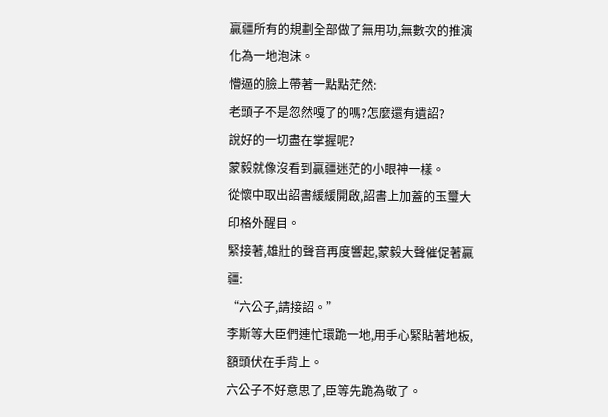贏疆所有的規劃全部做了無用功,無數次的推演化為一地泡沫。
懵逼的臉上帶著一點點茫然:
老頭子不是忽然嘎了的嗎?怎麼還有遺詔?
說好的一切盡在掌握呢?
蒙毅就像沒看到贏疆迷茫的小眼神一樣。
從懷中取出詔書緩緩開啟,詔書上加蓋的玉璽大印格外醒目。
緊接著,雄壯的聲音再度響起,蒙毅大聲催促著贏疆:
“六公子,請接詔。”
李斯等大臣們連忙環跪一地,用手心緊貼著地板,額頭伏在手背上。
六公子不好意思了,臣等先跪為敬了。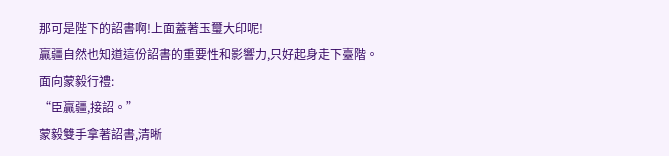那可是陛下的詔書啊!上面蓋著玉璽大印呢!
贏疆自然也知道這份詔書的重要性和影響力,只好起身走下臺階。
面向蒙毅行禮:
“臣贏疆,接詔。”
蒙毅雙手拿著詔書,清晰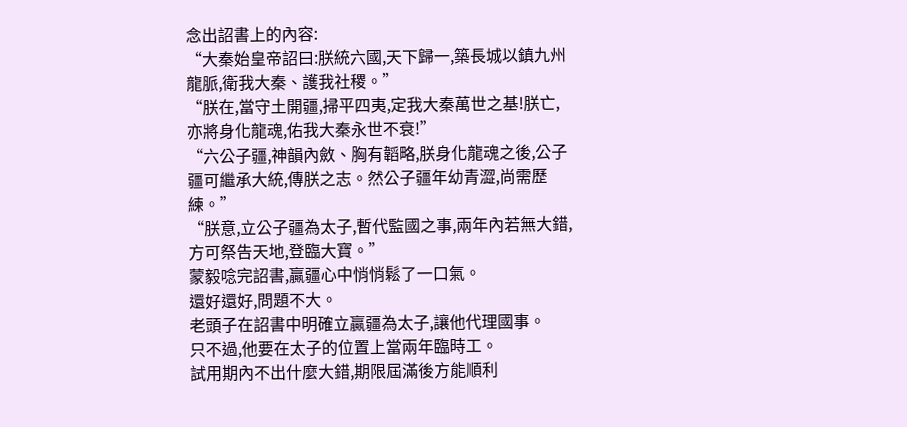念出詔書上的內容:
“大秦始皇帝詔曰:朕統六國,天下歸一,築長城以鎮九州龍脈,衛我大秦、護我社稷。”
“朕在,當守土開疆,掃平四夷,定我大秦萬世之基!朕亡,亦將身化龍魂,佑我大秦永世不衰!”
“六公子疆,神韻內斂、胸有韜略,朕身化龍魂之後,公子疆可繼承大統,傳朕之志。然公子疆年幼青澀,尚需歷練。”
“朕意,立公子疆為太子,暫代監國之事,兩年內若無大錯,方可祭告天地,登臨大寶。”
蒙毅唸完詔書,贏疆心中悄悄鬆了一口氣。
還好還好,問題不大。
老頭子在詔書中明確立贏疆為太子,讓他代理國事。
只不過,他要在太子的位置上當兩年臨時工。
試用期內不出什麼大錯,期限屆滿後方能順利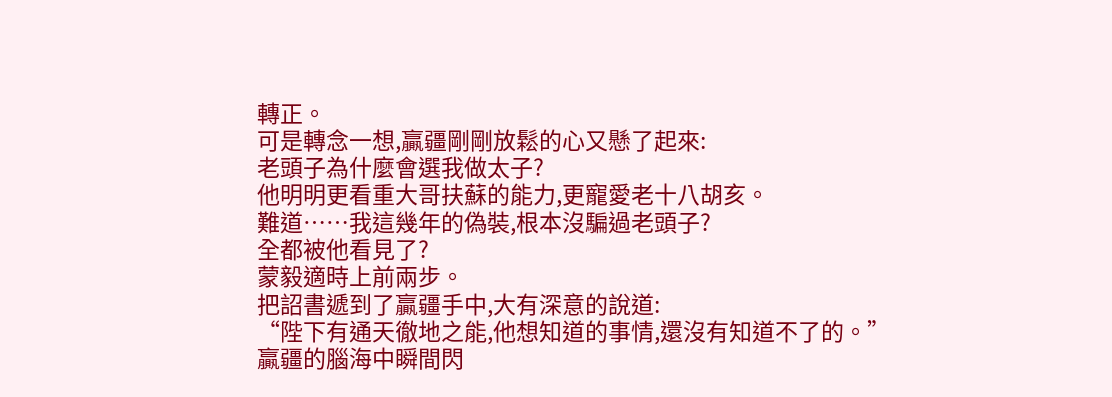轉正。
可是轉念一想,贏疆剛剛放鬆的心又懸了起來:
老頭子為什麼會選我做太子?
他明明更看重大哥扶蘇的能力,更寵愛老十八胡亥。
難道……我這幾年的偽裝,根本沒騙過老頭子?
全都被他看見了?
蒙毅適時上前兩步。
把詔書遞到了贏疆手中,大有深意的說道:
“陛下有通天徹地之能,他想知道的事情,還沒有知道不了的。”
贏疆的腦海中瞬間閃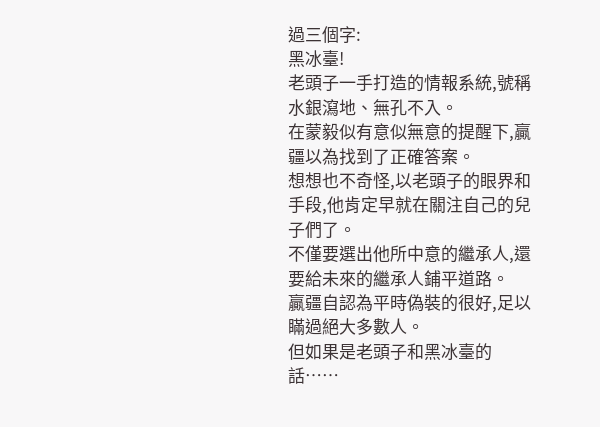過三個字:
黑冰臺!
老頭子一手打造的情報系統,號稱水銀瀉地、無孔不入。
在蒙毅似有意似無意的提醒下,贏疆以為找到了正確答案。
想想也不奇怪,以老頭子的眼界和手段,他肯定早就在關注自己的兒子們了。
不僅要選出他所中意的繼承人,還要給未來的繼承人鋪平道路。
贏疆自認為平時偽裝的很好,足以瞞過絕大多數人。
但如果是老頭子和黑冰臺的話……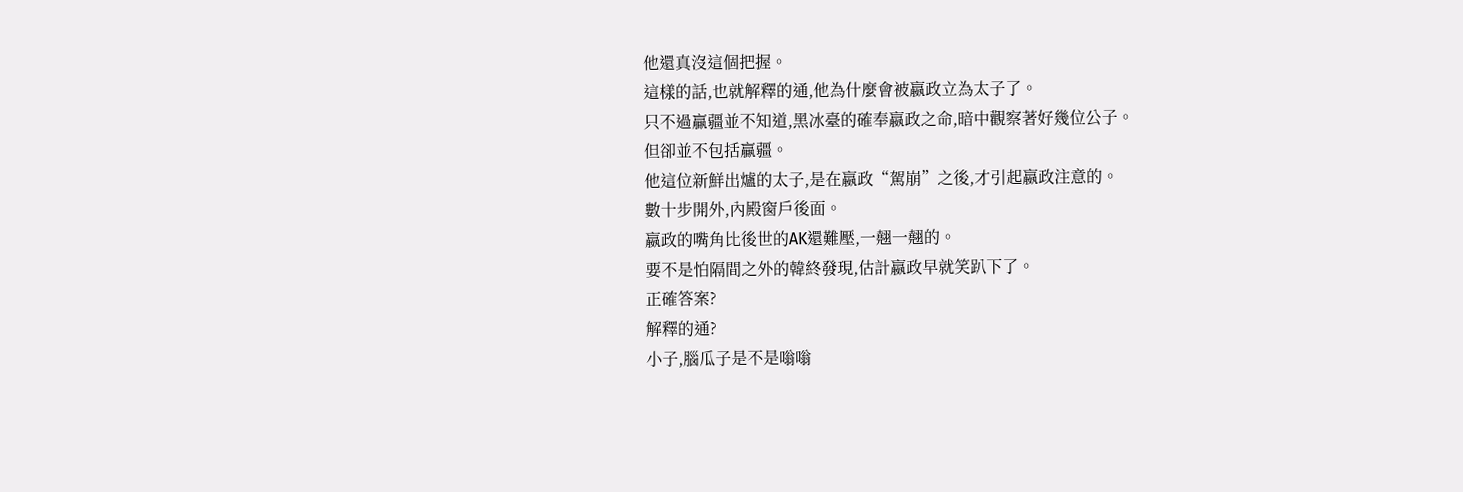他還真沒這個把握。
這樣的話,也就解釋的通,他為什麼會被嬴政立為太子了。
只不過贏疆並不知道,黑冰臺的確奉嬴政之命,暗中觀察著好幾位公子。
但卻並不包括贏疆。
他這位新鮮出爐的太子,是在嬴政“駕崩”之後,才引起嬴政注意的。
數十步開外,內殿窗戶後面。
嬴政的嘴角比後世的AK還難壓,一翹一翹的。
要不是怕隔間之外的韓終發現,估計嬴政早就笑趴下了。
正確答案?
解釋的通?
小子,腦瓜子是不是嗡嗡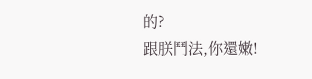的?
跟朕鬥法,你還嫩!